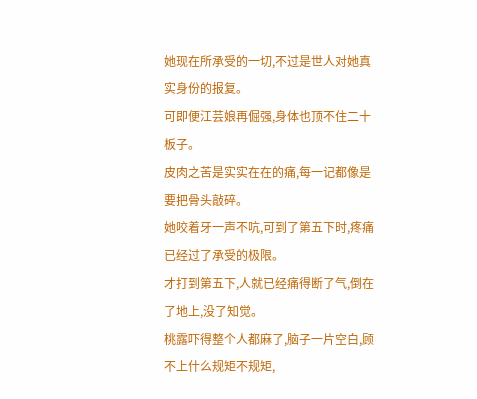她现在所承受的一切,不过是世人对她真实身份的报复。
可即便江芸娘再倔强,身体也顶不住二十板子。
皮肉之苦是实实在在的痛,每一记都像是要把骨头敲碎。
她咬着牙一声不吭,可到了第五下时,疼痛已经过了承受的极限。
才打到第五下,人就已经痛得断了气,倒在了地上,没了知觉。
桃露吓得整个人都麻了,脑子一片空白,顾不上什么规矩不规矩,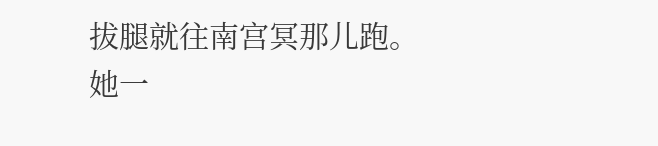拔腿就往南宫冥那儿跑。
她一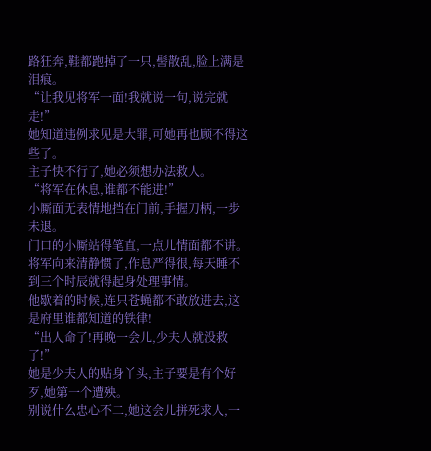路狂奔,鞋都跑掉了一只,髻散乱,脸上满是泪痕。
“让我见将军一面!我就说一句,说完就走!”
她知道违例求见是大罪,可她再也顾不得这些了。
主子快不行了,她必须想办法救人。
“将军在休息,谁都不能进!”
小厮面无表情地挡在门前,手握刀柄,一步未退。
门口的小厮站得笔直,一点儿情面都不讲。
将军向来清静惯了,作息严得很,每天睡不到三个时辰就得起身处理事情。
他歇着的时候,连只苍蝇都不敢放进去,这是府里谁都知道的铁律!
“出人命了!再晚一会儿,少夫人就没救了!”
她是少夫人的贴身丫头,主子要是有个好歹,她第一个遭殃。
别说什么忠心不二,她这会儿拼死求人,一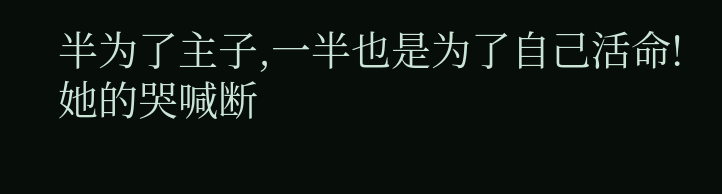半为了主子,一半也是为了自己活命!
她的哭喊断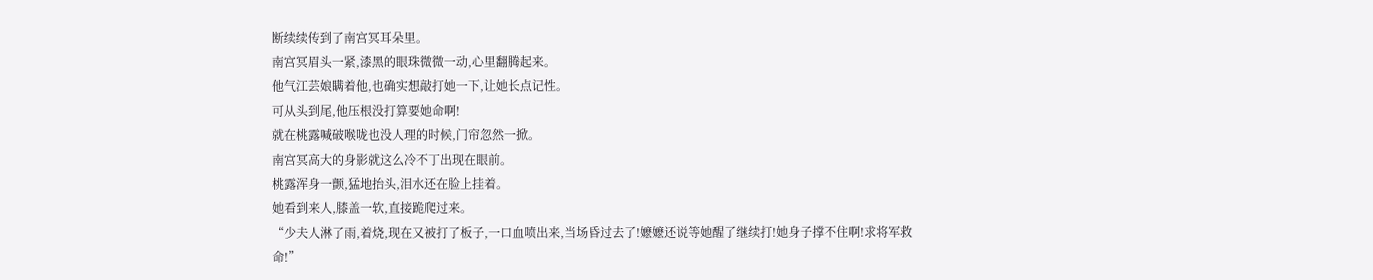断续续传到了南宫冥耳朵里。
南宫冥眉头一紧,漆黑的眼珠微微一动,心里翻腾起来。
他气江芸娘瞒着他,也确实想敲打她一下,让她长点记性。
可从头到尾,他压根没打算要她命啊!
就在桃露喊破喉咙也没人理的时候,门帘忽然一掀。
南宫冥高大的身影就这么冷不丁出现在眼前。
桃露浑身一颤,猛地抬头,泪水还在脸上挂着。
她看到来人,膝盖一软,直接跪爬过来。
“少夫人淋了雨,着烧,现在又被打了板子,一口血喷出来,当场昏过去了!嬷嬷还说等她醒了继续打!她身子撑不住啊!求将军救命!”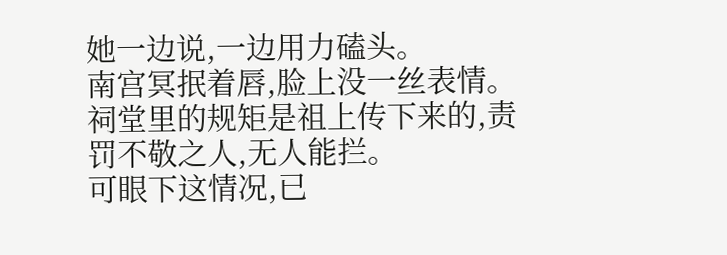她一边说,一边用力磕头。
南宫冥抿着唇,脸上没一丝表情。
祠堂里的规矩是祖上传下来的,责罚不敬之人,无人能拦。
可眼下这情况,已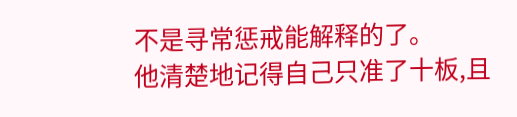不是寻常惩戒能解释的了。
他清楚地记得自己只准了十板,且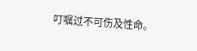叮嘱过不可伤及性命。